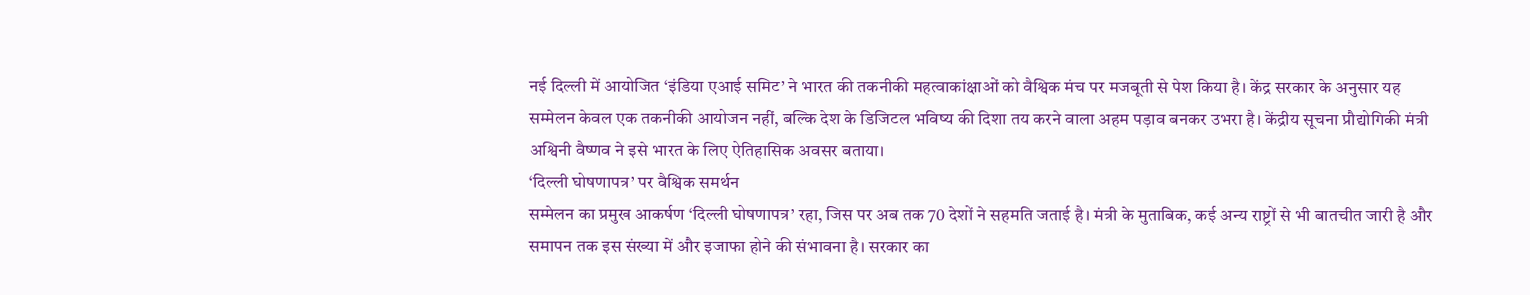नई दिल्ली में आयोजित ‘इंडिया एआई समिट’ ने भारत की तकनीकी महत्वाकांक्षाओं को वैश्विक मंच पर मजबूती से पेश किया है। केंद्र सरकार के अनुसार यह सम्मेलन केवल एक तकनीकी आयोजन नहीं, बल्कि देश के डिजिटल भविष्य की दिशा तय करने वाला अहम पड़ाव बनकर उभरा है। केंद्रीय सूचना प्रौद्योगिकी मंत्री अश्विनी वैष्णव ने इसे भारत के लिए ऐतिहासिक अवसर बताया।
‘दिल्ली घोषणापत्र’ पर वैश्विक समर्थन
सम्मेलन का प्रमुख आकर्षण ‘दिल्ली घोषणापत्र’ रहा, जिस पर अब तक 70 देशों ने सहमति जताई है। मंत्री के मुताबिक, कई अन्य राष्ट्रों से भी बातचीत जारी है और समापन तक इस संख्या में और इजाफा होने की संभावना है। सरकार का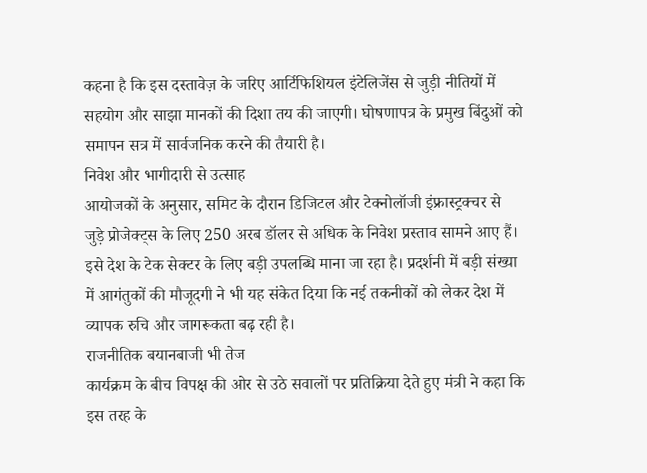कहना है कि इस दस्तावेज़ के जरिए आर्टिफिशियल इंटेलिजेंस से जुड़ी नीतियों में सहयोग और साझा मानकों की दिशा तय की जाएगी। घोषणापत्र के प्रमुख बिंदुओं को समापन सत्र में सार्वजनिक करने की तैयारी है।
निवेश और भागीदारी से उत्साह
आयोजकों के अनुसार, समिट के दौरान डिजिटल और टेक्नोलॉजी इंफ्रास्ट्रक्चर से जुड़े प्रोजेक्ट्स के लिए 250 अरब डॉलर से अधिक के निवेश प्रस्ताव सामने आए हैं। इसे देश के टेक सेक्टर के लिए बड़ी उपलब्धि माना जा रहा है। प्रदर्शनी में बड़ी संख्या में आगंतुकों की मौजूदगी ने भी यह संकेत दिया कि नई तकनीकों को लेकर देश में व्यापक रुचि और जागरूकता बढ़ रही है।
राजनीतिक बयानबाजी भी तेज
कार्यक्रम के बीच विपक्ष की ओर से उठे सवालों पर प्रतिक्रिया देते हुए मंत्री ने कहा कि इस तरह के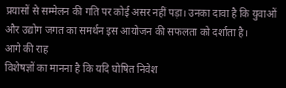प्रयासों से सम्मेलन की गति पर कोई असर नहीं पड़ा। उनका दावा है कि युवाओं और उद्योग जगत का समर्थन इस आयोजन की सफलता को दर्शाता है।
आगे की राह
विशेषज्ञों का मानना है कि यदि घोषित निवेश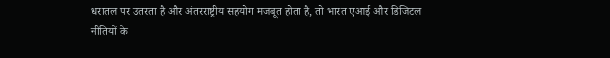धरातल पर उतरता है और अंतरराष्ट्रीय सहयोग मजबूत होता है, तो भारत एआई और डिजिटल नीतियों के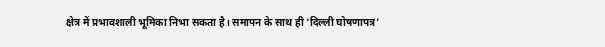क्षेत्र में प्रभावशाली भूमिका निभा सकता है। समापन के साथ ही ‘दिल्ली घोषणापत्र’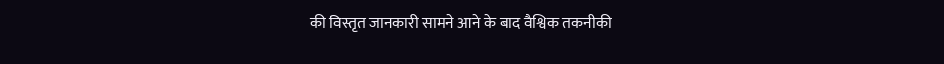की विस्तृत जानकारी सामने आने के बाद वैश्विक तकनीकी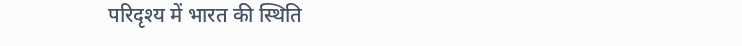परिदृश्य में भारत की स्थिति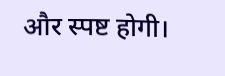और स्पष्ट होगी।